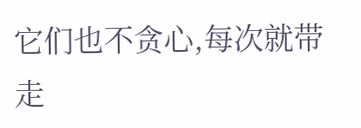它们也不贪心,每次就带走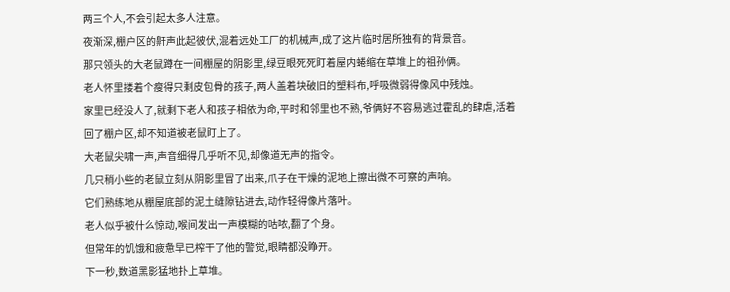两三个人,不会引起太多人注意。
夜渐深,棚户区的鼾声此起彼伏,混着远处工厂的机械声,成了这片临时居所独有的背景音。
那只领头的大老鼠蹲在一间棚屋的阴影里,绿豆眼死死盯着屋内蜷缩在草堆上的祖孙俩。
老人怀里搂着个瘦得只剩皮包骨的孩子,两人盖着块破旧的塑料布,呼吸微弱得像风中残烛。
家里已经没人了,就剩下老人和孩子相依为命,平时和邻里也不熟,爷俩好不容易逃过霍乱的肆虐,活着回了棚户区,却不知道被老鼠盯上了。
大老鼠尖啸一声,声音细得几乎听不见,却像道无声的指令。
几只稍小些的老鼠立刻从阴影里冒了出来,爪子在干燥的泥地上擦出微不可察的声响。
它们熟练地从棚屋底部的泥土缝隙钻进去,动作轻得像片落叶。
老人似乎被什么惊动,喉间发出一声模糊的咕哝,翻了个身。
但常年的饥饿和疲惫早已榨干了他的警觉,眼睛都没睁开。
下一秒,数道黑影猛地扑上草堆。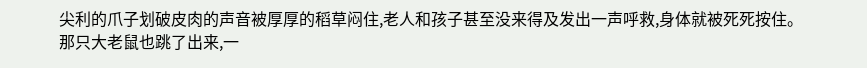尖利的爪子划破皮肉的声音被厚厚的稻草闷住,老人和孩子甚至没来得及发出一声呼救,身体就被死死按住。
那只大老鼠也跳了出来,一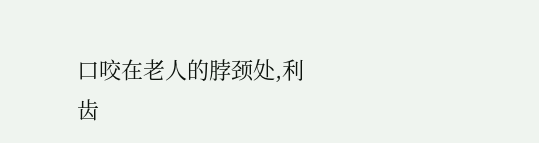口咬在老人的脖颈处,利齿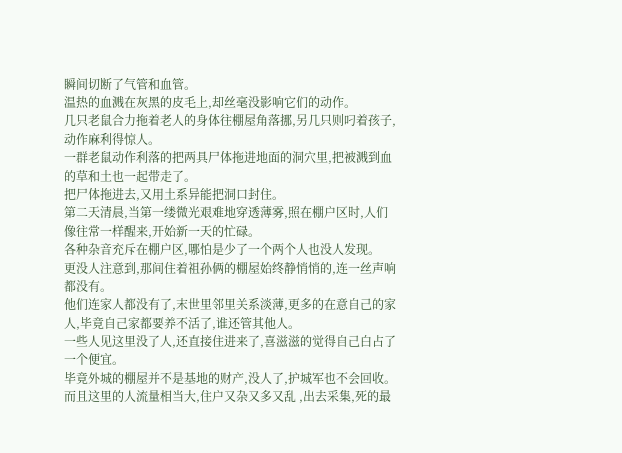瞬间切断了气管和血管。
温热的血溅在灰黑的皮毛上,却丝毫没影响它们的动作。
几只老鼠合力拖着老人的身体往棚屋角落挪,另几只则叼着孩子,动作麻利得惊人。
一群老鼠动作利落的把两具尸体拖进地面的洞穴里,把被溅到血的草和土也一起带走了。
把尸体拖进去,又用土系异能把洞口封住。
第二天清晨,当第一缕微光艰难地穿透薄雾,照在棚户区时,人们像往常一样醒来,开始新一天的忙碌。
各种杂音充斥在棚户区,哪怕是少了一个两个人也没人发现。
更没人注意到,那间住着祖孙俩的棚屋始终静悄悄的,连一丝声响都没有。
他们连家人都没有了,末世里邻里关系淡薄,更多的在意自己的家人,毕竟自己家都要养不活了,谁还管其他人。
一些人见这里没了人,还直接住进来了,喜滋滋的觉得自己白占了一个便宜。
毕竟外城的棚屋并不是基地的财产,没人了,护城军也不会回收。
而且这里的人流量相当大,住户又杂又多又乱 ,出去采集,死的最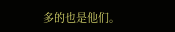多的也是他们。